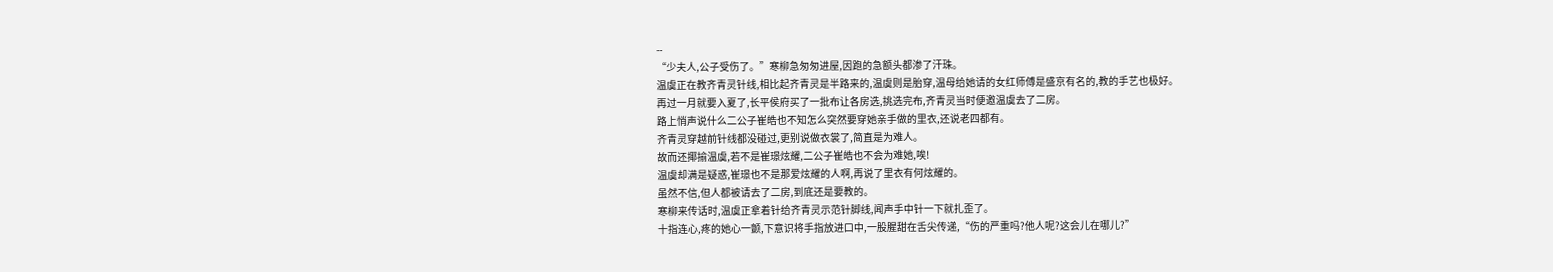--
“少夫人,公子受伤了。”寒柳急匆匆进屋,因跑的急额头都渗了汗珠。
温虞正在教齐青灵针线,相比起齐青灵是半路来的,温虞则是胎穿,温母给她请的女红师傅是盛京有名的,教的手艺也极好。
再过一月就要入夏了,长平侯府买了一批布让各房选,挑选完布,齐青灵当时便邀温虞去了二房。
路上悄声说什么二公子崔皓也不知怎么突然要穿她亲手做的里衣,还说老四都有。
齐青灵穿越前针线都没碰过,更别说做衣裳了,简直是为难人。
故而还揶揄温虞,若不是崔璟炫耀,二公子崔皓也不会为难她,唉!
温虞却满是疑惑,崔璟也不是那爱炫耀的人啊,再说了里衣有何炫耀的。
虽然不信,但人都被请去了二房,到底还是要教的。
寒柳来传话时,温虞正拿着针给齐青灵示范针脚线,闻声手中针一下就扎歪了。
十指连心,疼的她心一颤,下意识将手指放进口中,一股腥甜在舌尖传递,“伤的严重吗?他人呢?这会儿在哪儿?”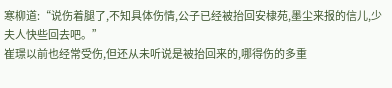寒柳道:“说伤着腿了,不知具体伤情,公子已经被抬回安棣苑,墨尘来报的信儿,少夫人快些回去吧。”
崔璟以前也经常受伤,但还从未听说是被抬回来的,哪得伤的多重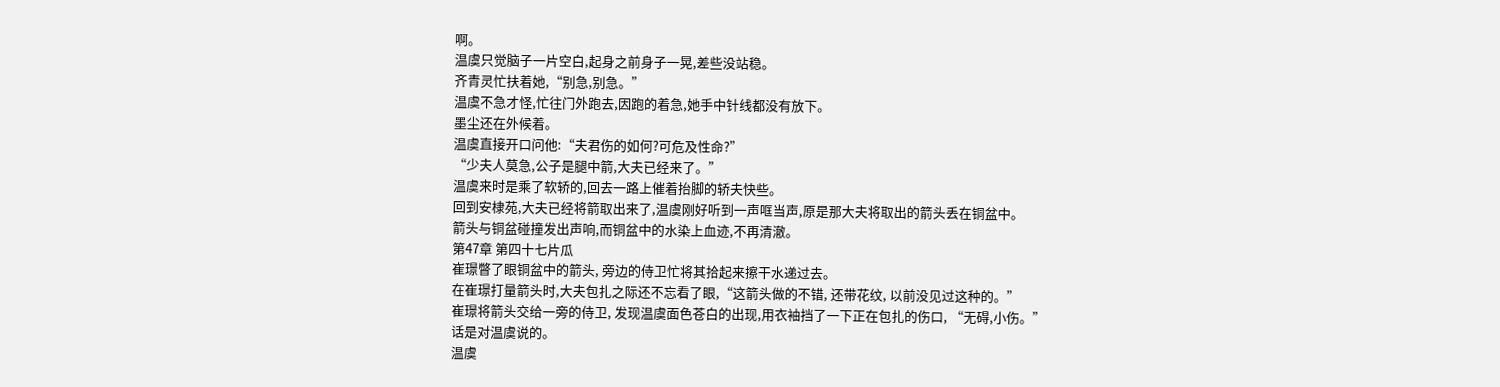啊。
温虞只觉脑子一片空白,起身之前身子一晃,差些没站稳。
齐青灵忙扶着她,“别急,别急。”
温虞不急才怪,忙往门外跑去,因跑的着急,她手中针线都没有放下。
墨尘还在外候着。
温虞直接开口问他:“夫君伤的如何?可危及性命?”
“少夫人莫急,公子是腿中箭,大夫已经来了。”
温虞来时是乘了软轿的,回去一路上催着抬脚的轿夫快些。
回到安棣苑,大夫已经将箭取出来了,温虞刚好听到一声哐当声,原是那大夫将取出的箭头丢在铜盆中。
箭头与铜盆碰撞发出声响,而铜盆中的水染上血迹,不再清澈。
第47章 第四十七片瓜
崔璟瞥了眼铜盆中的箭头, 旁边的侍卫忙将其拾起来擦干水递过去。
在崔璟打量箭头时,大夫包扎之际还不忘看了眼,“这箭头做的不错, 还带花纹, 以前没见过这种的。”
崔璟将箭头交给一旁的侍卫, 发现温虞面色苍白的出现,用衣袖挡了一下正在包扎的伤口, “无碍,小伤。”
话是对温虞说的。
温虞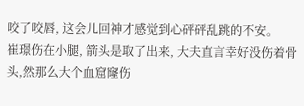咬了咬唇, 这会儿回神才感觉到心砰砰乱跳的不安。
崔璟伤在小腿, 箭头是取了出来, 大夫直言幸好没伤着骨头,然那么大个血窟窿伤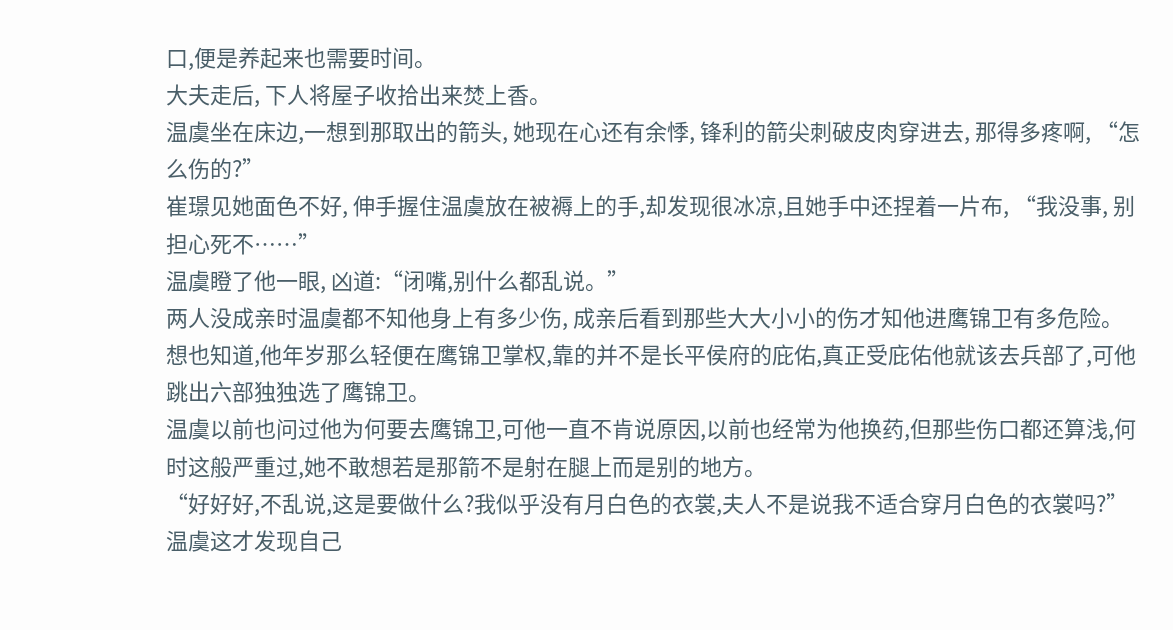口,便是养起来也需要时间。
大夫走后, 下人将屋子收拾出来焚上香。
温虞坐在床边,一想到那取出的箭头, 她现在心还有余悸, 锋利的箭尖刺破皮肉穿进去, 那得多疼啊, “怎么伤的?”
崔璟见她面色不好, 伸手握住温虞放在被褥上的手,却发现很冰凉,且她手中还捏着一片布, “我没事, 别担心死不……”
温虞瞪了他一眼, 凶道:“闭嘴,别什么都乱说。”
两人没成亲时温虞都不知他身上有多少伤, 成亲后看到那些大大小小的伤才知他进鹰锦卫有多危险。
想也知道,他年岁那么轻便在鹰锦卫掌权,靠的并不是长平侯府的庇佑,真正受庇佑他就该去兵部了,可他跳出六部独独选了鹰锦卫。
温虞以前也问过他为何要去鹰锦卫,可他一直不肯说原因,以前也经常为他换药,但那些伤口都还算浅,何时这般严重过,她不敢想若是那箭不是射在腿上而是别的地方。
“好好好,不乱说,这是要做什么?我似乎没有月白色的衣裳,夫人不是说我不适合穿月白色的衣裳吗?”
温虞这才发现自己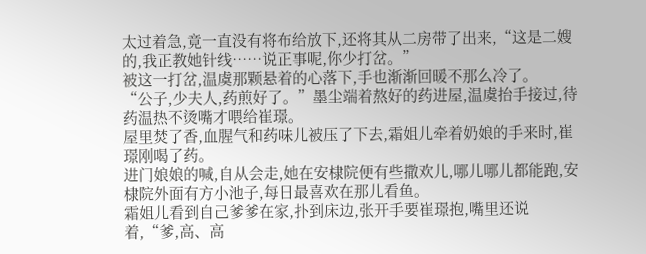太过着急,竟一直没有将布给放下,还将其从二房带了出来,“这是二嫂的,我正教她针线……说正事呢,你少打岔。”
被这一打岔,温虞那颗悬着的心落下,手也渐渐回暖不那么冷了。
“公子,少夫人,药煎好了。”墨尘端着熬好的药进屋,温虞抬手接过,待药温热不烫嘴才喂给崔璟。
屋里焚了香,血腥气和药味儿被压了下去,霜姐儿牵着奶娘的手来时,崔璟刚喝了药。
进门娘娘的喊,自从会走,她在安棣院便有些撒欢儿,哪儿哪儿都能跑,安棣院外面有方小池子,每日最喜欢在那儿看鱼。
霜姐儿看到自己爹爹在家,扑到床边,张开手要崔璟抱,嘴里还说着,“爹,高、高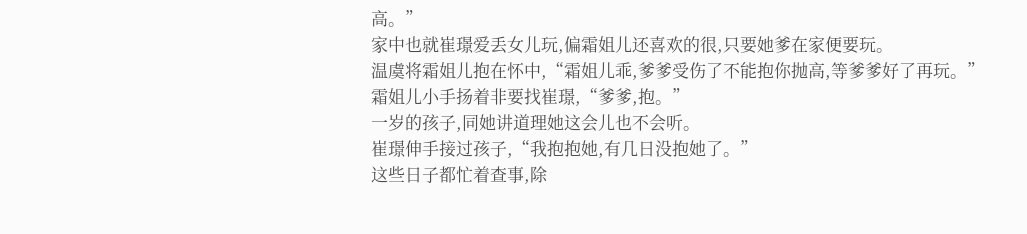高。”
家中也就崔璟爱丢女儿玩,偏霜姐儿还喜欢的很,只要她爹在家便要玩。
温虞将霜姐儿抱在怀中,“霜姐儿乖,爹爹受伤了不能抱你抛高,等爹爹好了再玩。”
霜姐儿小手扬着非要找崔璟,“爹爹,抱。”
一岁的孩子,同她讲道理她这会儿也不会听。
崔璟伸手接过孩子,“我抱抱她,有几日没抱她了。”
这些日子都忙着查事,除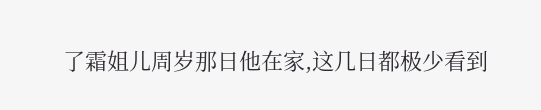了霜姐儿周岁那日他在家,这几日都极少看到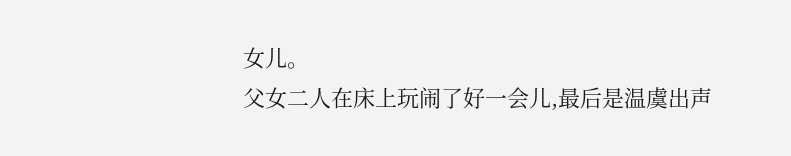女儿。
父女二人在床上玩闹了好一会儿,最后是温虞出声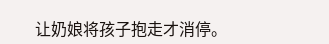让奶娘将孩子抱走才消停。